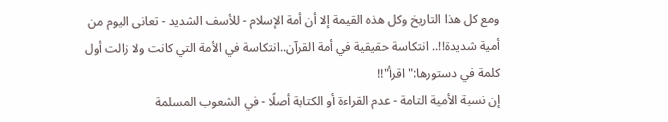ومع كل هذا التاريخ وكل هذه القيمة إلا أن أمة الإسلام - للأسف الشديد - تعانى اليوم من أمية شديدة!!.. انتكاسة حقيقية في أمة القرآن..انتكاسة في الأمة التي كانت ولا زالت أول كلمة في دستورها:"اقرأ"!!
إن نسبة الأمية التامة - عدم القراءة أو الكتابة أصلًا - في الشعوب المسلمة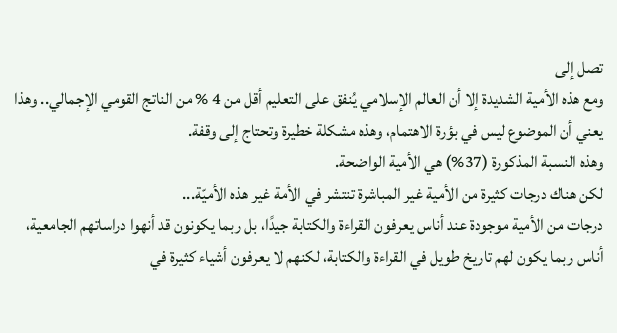تصل إلى
ومع هذه الأمية الشديدة إلا أن العالم الإسلامي يُنفق على التعليم أقل من 4 % من الناتج القومي الإجمالي.. وهذا يعني أن الموضوع ليس في بؤرة الاهتمام، وهذه مشكلة خطيرة وتحتاج إلى وقفة.
وهذه النسبة المذكورة (37%) هي الأمية الواضحة.
لكن هناك درجات كثيرة من الأمية غير المباشرة تنتشر في الأمة غير هذه الأميّة...
درجات من الأمية موجودة عند أناس يعرفون القراءة والكتابة جيدًا، بل ربما يكونون قد أنهوا دراساتهم الجامعية، أناس ربما يكون لهم تاريخ طويل في القراءة والكتابة، لكنهم لا يعرفون أشياء كثيرة في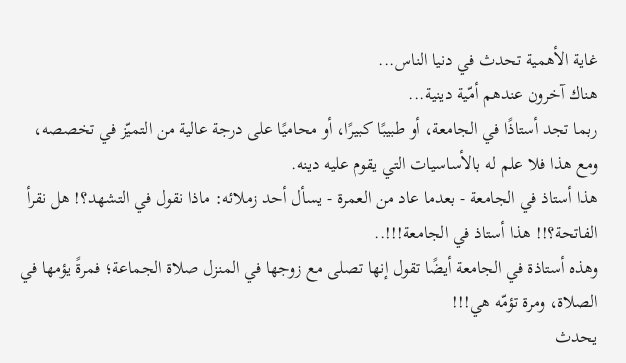غاية الأهمية تحدث في دنيا الناس...
هناك آخرون عندهم أمّية دينية...
ربما تجد أستاذًا في الجامعة، أو طبيبًا كبيرًا، أو محاميًا على درجة عالية من التميّز في تخصصه، ومع هذا فلا علم له بالأساسيات التي يقوم عليه دينه.
هذا أستاذ في الجامعة - بعدما عاد من العمرة - يسأل أحد زملائه: ماذا نقول في التشهد؟! هل نقرأ الفاتحة؟!! هذا أستاذ في الجامعة!!!..
وهذه أستاذة في الجامعة أيضًا تقول إنها تصلى مع زوجها في المنزل صلاة الجماعة؛ فمرةً يؤمها في الصلاة، ومرة تؤمّه هي!!!
يحدث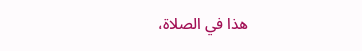هذا في الصلاة،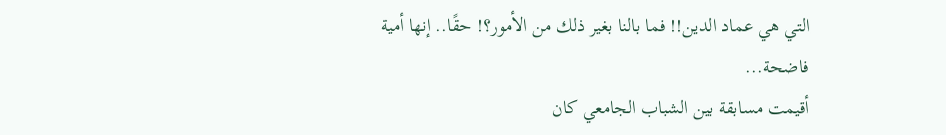التي هي عماد الدين!! فما بالنا بغير ذلك من الأمور؟! حقًا.. إنها أمية فاضحة...
أقيمت مسابقة بين الشباب الجامعي كان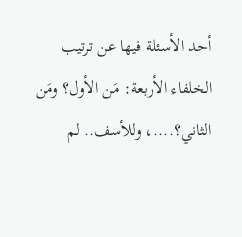أحد الأسئلة فيها عن ترتيب الخلفاء الأربعة: مَن الأول؟ ومَن الثاني؟....، وللأسف.. لم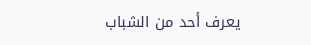يعرف أحد من الشباب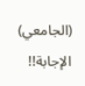(الجامعي) الإجابة!!